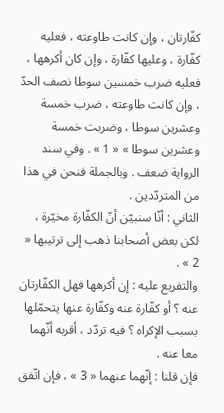كفّارتان ، وإن كانت طاوعته ، فعليه كفّارة ، وعليها كفّارة ، وإن كان أكرهها ، فعليه ضرب خمسين سوطا نصف الحدّ ، وإن كانت طاوعته ، ضرب خمسة وعشرين سوطا ، وضربت خمسة وعشرين سوطا » « 1 » . وفي سند الرواية ضعف . وبالجملة فنحن في هذا من المتردّدين .
الثاني : أنّا سنبيّن أنّ الكفّارة مخيّرة ، لكن بعض أصحابنا ذهب إلى ترتيبها « 2 » .
والتفريع عليه : إن أكرهها فهل الكفّارتان عنه ؟ أو كفّارة عنه وكفّارة عنها يتحمّلها بسبب الإكراه ؟ فيه تردّد ، أقربه أنّهما معا عنه .
فإن قلنا : إنّهما عنهما « 3 » ، فإن اتّفق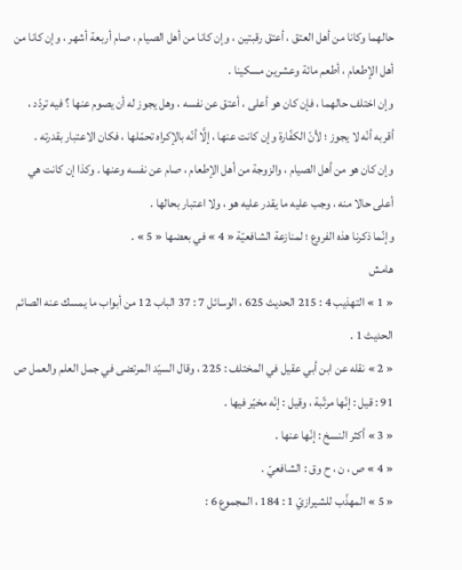حالهما وكانا من أهل العتق ، أعتق رقبتين ، وإن كانا من أهل الصيام ، صام أربعة أشهر ، وإن كانا من أهل الإطعام ، أطعم مائة وعشرين مسكينا .
وإن اختلف حالهما ، فإن كان هو أعلى ، أعتق عن نفسه ، وهل يجوز له أن يصوم عنها ؟ فيه تردّد ، أقربه أنّه لا يجوز ؛ لأنّ الكفّارة وإن كانت عنها ، إلَّا أنّه بالإكراه تحمّلها ، فكان الاعتبار بقدرته .
وإن كان هو من أهل الصيام ، والزوجة من أهل الإطعام ، صام عن نفسه وعنها . وكذا إن كانت هي أعلى حالا منه ، وجب عليه ما يقدر عليه هو ، ولا اعتبار بحالها .
وإنّما ذكرنا هذه الفروع ؛ لمنازعة الشافعيّة « 4 » في بعضها « 5 » .
هامش
« 1 » التهذيب 4 : 215 الحديث 625 ، الوسائل 7 : 37 الباب 12 من أبواب ما يمسك عنه الصائم الحديث 1 .
« 2 » نقله عن ابن أبي عقيل في المختلف : 225 ، وقال السيّد المرتضى في جمل العلم والعمل ص 91 : قيل : إنّها مرتّبة ، وقيل : إنّه مخيّر فيها .
« 3 » أكثر النسخ : إنّها عنها .
« 4 » ص ، ن ، ح وق : الشافعيّ .
« 5 » المهذّب للشيرازيّ 1 : 184 ، المجموع 6 :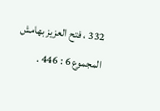332 ، فتح العزيز بهامش المجموع 6 : 446 .